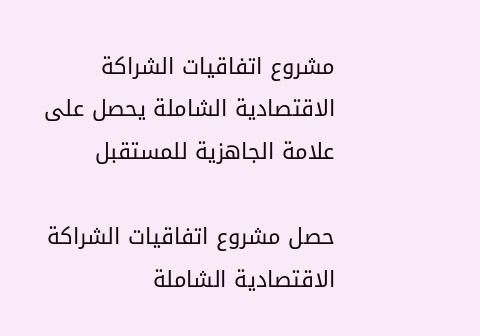مشروع اتفاقيات الشراكة الاقتصادية الشاملة يحصل على علامة الجاهزية للمستقبل

حصل مشروع اتفاقيات الشراكة الاقتصادية الشاملة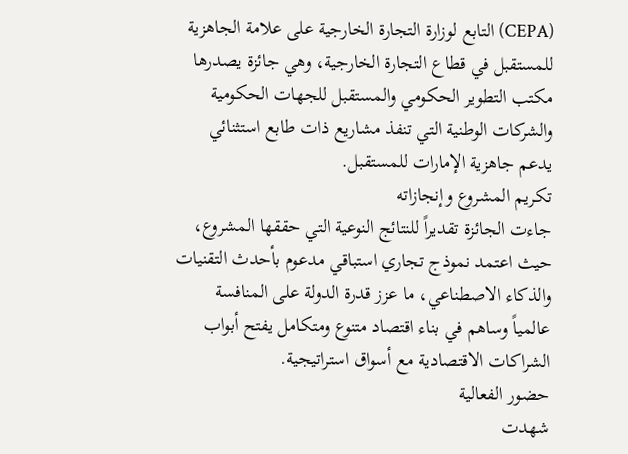(CEPA) التابع لوزارة التجارة الخارجية على علامة الجاهزية للمستقبل في قطاع التجارة الخارجية، وهي جائزة يصدرها مكتب التطوير الحكومي والمستقبل للجهات الحكومية والشركات الوطنية التي تنفذ مشاريع ذات طابع استثنائي يدعم جاهزية الإمارات للمستقبل.
تكريم المشروع وإنجازاته
جاءت الجائزة تقديراً للنتائج النوعية التي حققها المشروع، حيث اعتمد نموذج تجاري استباقي مدعوم بأحدث التقنيات والذكاء الاصطناعي، ما عزز قدرة الدولة على المنافسة عالمياً وساهم في بناء اقتصاد متنوع ومتكامل يفتح أبواب الشراكات الاقتصادية مع أسواق استراتيجية.
حضور الفعالية
شهدت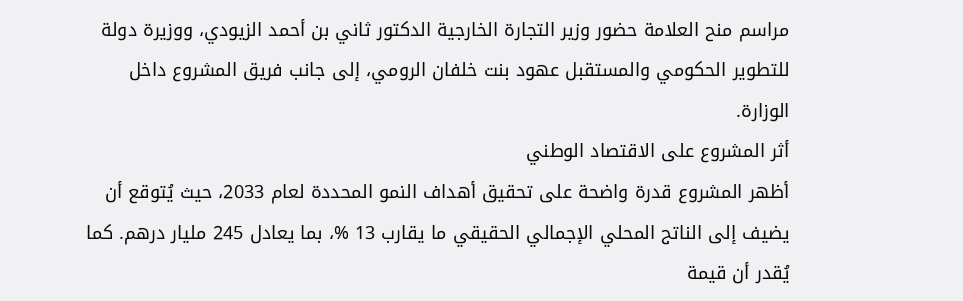مراسم منح العلامة حضور وزير التجارة الخارجية الدكتور ثاني بن أحمد الزيودي، ووزيرة دولة للتطوير الحكومي والمستقبل عهود بنت خلفان الرومي، إلى جانب فريق المشروع داخل الوزارة.
أثر المشروع على الاقتصاد الوطني
أظهر المشروع قدرة واضحة على تحقيق أهداف النمو المحددة لعام 2033، حيث يُتوقع أن يضيف إلى الناتج المحلي الإجمالي الحقيقي ما يقارب 13 %، بما يعادل 245 مليار درهم. كما يُقدر أن قيمة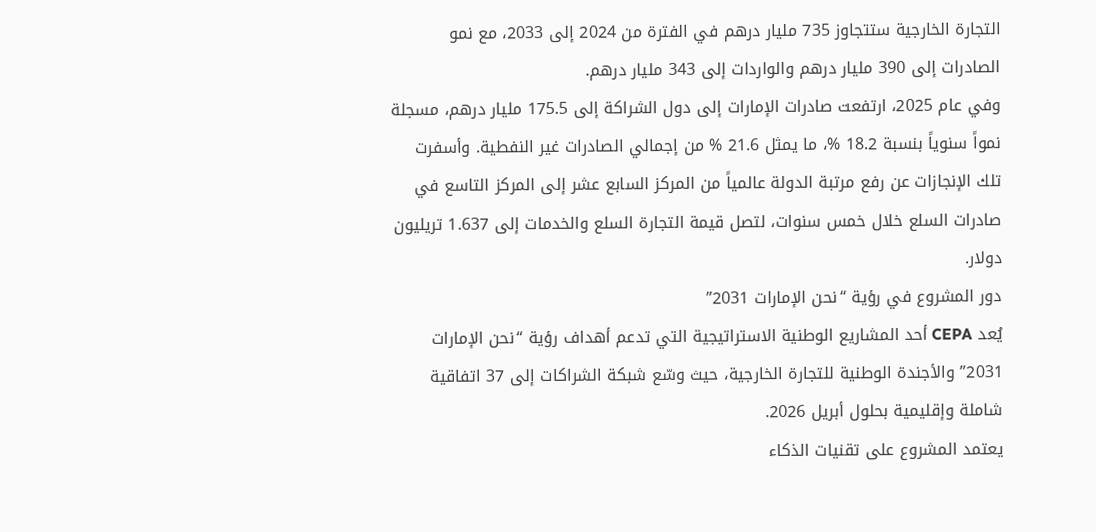التجارة الخارجية ستتجاوز 735 مليار درهم في الفترة من 2024 إلى 2033، مع نمو الصادرات إلى 390 مليار درهم والواردات إلى 343 مليار درهم.
وفي عام 2025، ارتفعت صادرات الإمارات إلى دول الشراكة إلى 175.5 مليار درهم، مسجلة نمواً سنوياً بنسبة 18.2 %، ما يمثل 21.6 % من إجمالي الصادرات غير النفطية. وأسفرت تلك الإنجازات عن رفع مرتبة الدولة عالمياً من المركز السابع عشر إلى المركز التاسع في صادرات السلع خلال خمس سنوات، لتصل قيمة التجارة السلع والخدمات إلى 1.637 تريليون دولار.
دور المشروع في رؤية “نحن الإمارات 2031”
يُعد CEPA أحد المشاريع الوطنية الاستراتيجية التي تدعم أهداف رؤية “نحن الإمارات 2031” والأجندة الوطنية للتجارة الخارجية، حيث وسّع شبكة الشراكات إلى 37 اتفاقية شاملة وإقليمية بحلول أبريل 2026.
يعتمد المشروع على تقنيات الذكاء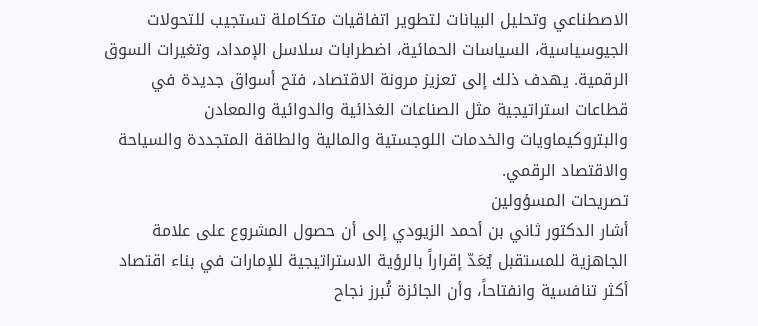الاصطناعي وتحليل البيانات لتطوير اتفاقيات متكاملة تستجيب للتحولات الجيوسياسية، السياسات الحمائية، اضطرابات سلاسل الإمداد، وتغيرات السوق الرقمية. يهدف ذلك إلى تعزيز مرونة الاقتصاد، فتح أسواق جديدة في قطاعات استراتيجية مثل الصناعات الغذائية والدوائية والمعادن والبتروكيماويات والخدمات اللوجستية والمالية والطاقة المتجددة والسياحة والاقتصاد الرقمي.
تصريحات المسؤولين
أشار الدكتور ثاني بن أحمد الزيودي إلى أن حصول المشروع على علامة الجاهزية للمستقبل يُعَدّ إقراراً بالرؤية الاستراتيجية للإمارات في بناء اقتصاد أكثر تنافسية وانفتاحاً، وأن الجائزة تُبرز نجاح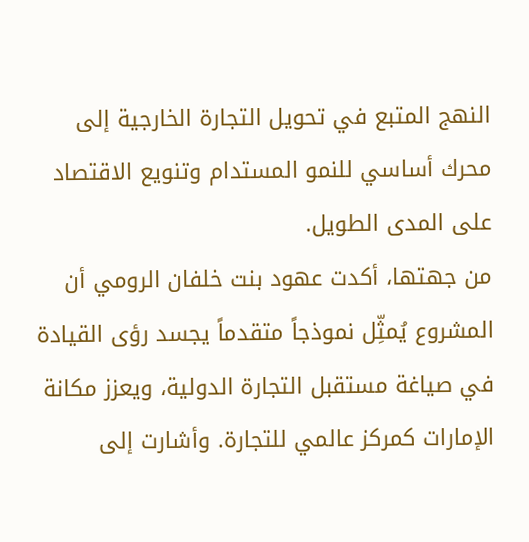النهج المتبع في تحويل التجارة الخارجية إلى محرك أساسي للنمو المستدام وتنويع الاقتصاد على المدى الطويل.
من جهتها، أكدت عهود بنت خلفان الرومي أن المشروع يُمثِّل نموذجاً متقدماً يجسد رؤى القيادة في صياغة مستقبل التجارة الدولية، ويعزز مكانة الإمارات كمركز عالمي للتجارة. وأشارت إلى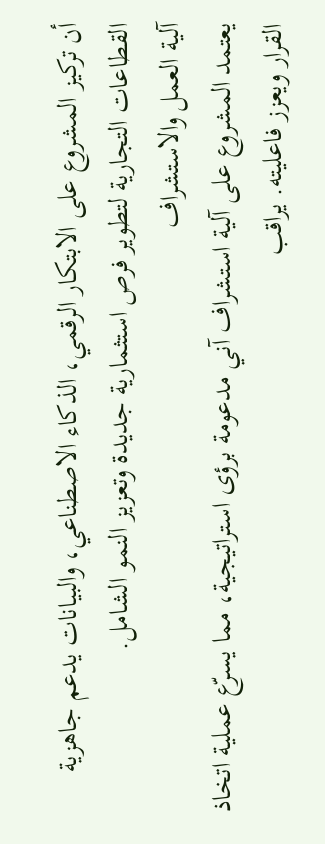أن تركيز المشروع على الابتكار الرقمي، الذكاء الاصطناعي، والبيانات يدعم جاهزية القطاعات التجارية لتطوير فرص استثمارية جديدة وتعزيز النمو الشامل.
آلية العمل والاستشراف
يعتمد المشروع على آلية استشراف آني مدعومة برؤى استراتيجية، مما يسرّع عملية اتخاذ القرار ويعزز فاعليته. يراقب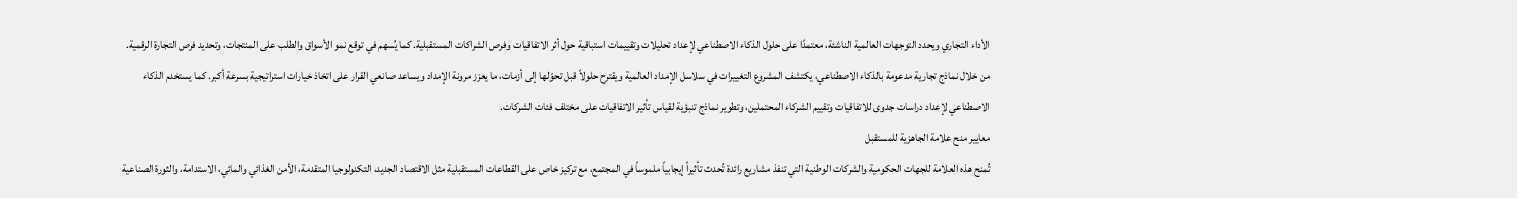الأداء التجاري ويحدد التوجهات العالمية الناشئة، معتمدًا على حلول الذكاء الاصطناعي لإعداد تحليلات وتقييمات استباقية حول أثر الاتفاقيات وفرص الشراكات المستقبلية. كما يُسهم في توقع نمو الأسواق والطلب على المنتجات، وتحديد فرص التجارة الرقمية.
من خلال نماذج تجارية مدعومة بالذكاء الاصطناعي، يكتشف المشروع التغييرات في سلاسل الإمداد العالمية ويقترح حلولاً قبل تحوّلها إلى أزمات، ما يعزز مرونة الإمداد ويساعد صانعي القرار على اتخاذ خيارات استراتيجية بسرعة أكبر. كما يستخدم الذكاء الاصطناعي لإعداد دراسات جدوى للاتفاقيات وتقييم الشركاء المحتملين، وتطوير نماذج تنبؤية لقياس تأثير الاتفاقيات على مختلف فئات الشركات.
معايير منح علامة الجاهزية للمستقبل
تُمنح هذه العلامة للجهات الحكومية والشركات الوطنية التي تنفذ مشاريع رائدة تُحدث تأثيراً إيجابياً ملموساً في المجتمع، مع تركيز خاص على القطاعات المستقبلية مثل الاقتصاد الجديد، التكنولوجيا المتقدمة، الأمن الغذائي والمائي، الاستدامة، والثورة الصناعية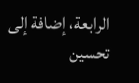الرابعة، إضافة إلى تحسين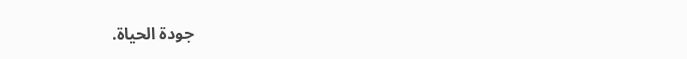جودة الحياة.